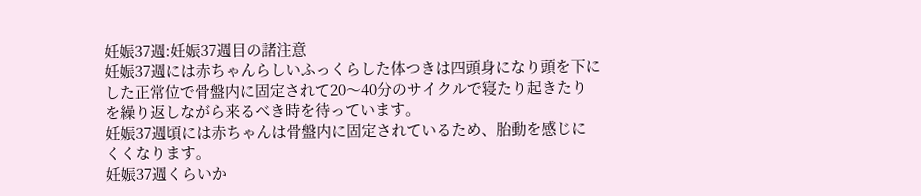妊娠37週:妊娠37週目の諸注意
妊娠37週には赤ちゃんらしいふっくらした体つきは四頭身になり頭を下に
した正常位で骨盤内に固定されて20〜40分のサイクルで寝たり起きたり
を繰り返しながら来るべき時を待っています。
妊娠37週頃には赤ちゃんは骨盤内に固定されているため、胎動を感じに
くくなります。
妊娠37週くらいか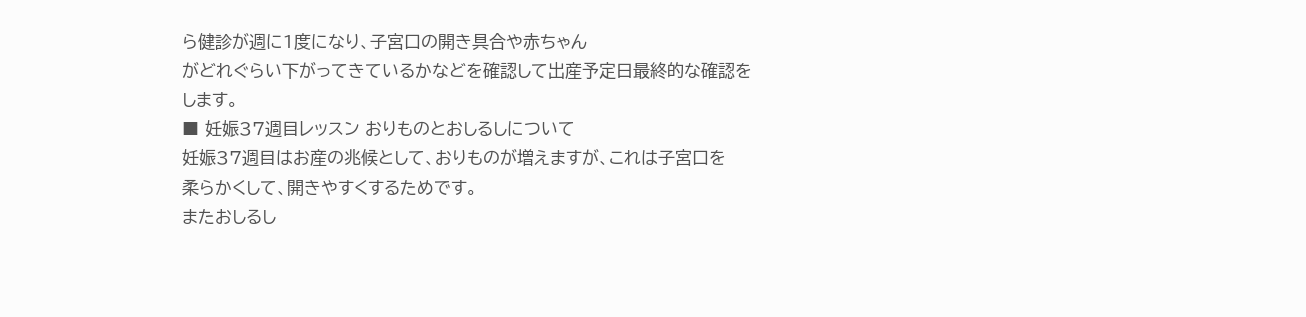ら健診が週に1度になり、子宮口の開き具合や赤ちゃん
がどれぐらい下がってきているかなどを確認して出産予定日最終的な確認を
します。
■ 妊娠37週目レッスン おりものとおしるしについて
妊娠37週目はお産の兆候として、おりものが増えますが、これは子宮口を
柔らかくして、開きやすくするためです。
またおしるし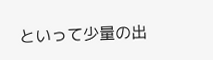といって少量の出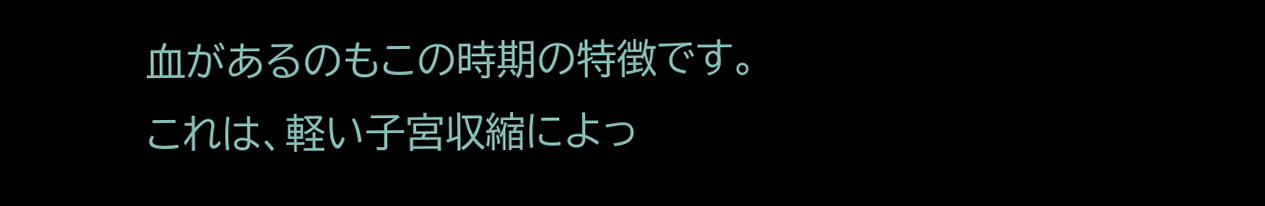血があるのもこの時期の特徴です。
これは、軽い子宮収縮によっ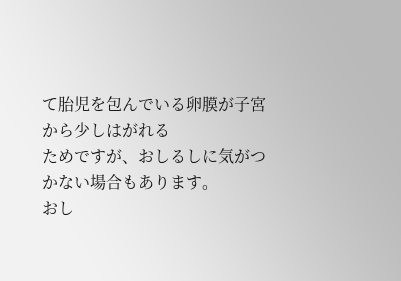て胎児を包んでいる卵膜が子宮から少しはがれる
ためですが、おしるしに気がつかない場合もあります。
おし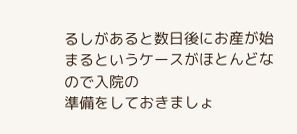るしがあると数日後にお産が始まるというケースがほとんどなので入院の
準備をしておきましょ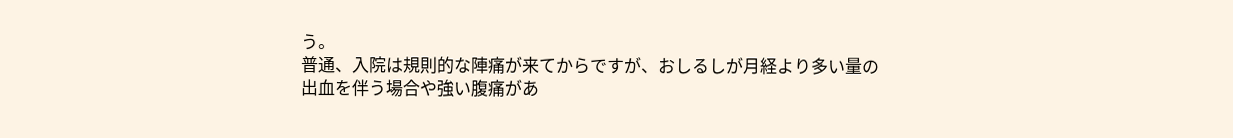う。
普通、入院は規則的な陣痛が来てからですが、おしるしが月経より多い量の
出血を伴う場合や強い腹痛があ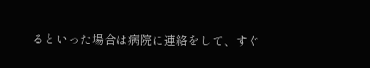るといった場合は病院に連絡をして、すぐ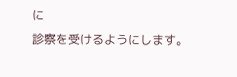に
診察を受けるようにします。